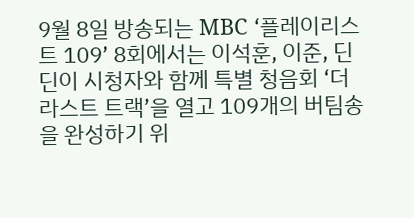9월 8일 방송되는 MBC ‘플레이리스트 109’ 8회에서는 이석훈, 이준, 딘딘이 시청자와 함께 특별 청음회 ‘더 라스트 트랙’을 열고 109개의 버팀송을 완성하기 위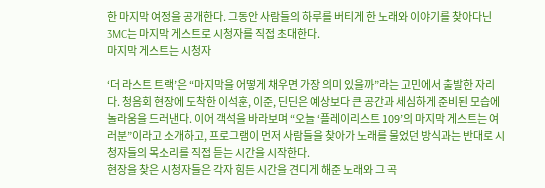한 마지막 여정을 공개한다. 그동안 사람들의 하루를 버티게 한 노래와 이야기를 찾아다닌 3MC는 마지막 게스트로 시청자를 직접 초대한다.
마지막 게스트는 시청자

‘더 라스트 트랙’은 “마지막을 어떻게 채우면 가장 의미 있을까”라는 고민에서 출발한 자리다. 청음회 현장에 도착한 이석훈, 이준, 딘딘은 예상보다 큰 공간과 세심하게 준비된 모습에 놀라움을 드러낸다. 이어 객석을 바라보며 “오늘 ‘플레이리스트 109’의 마지막 게스트는 여러분”이라고 소개하고, 프로그램이 먼저 사람들을 찾아가 노래를 물었던 방식과는 반대로 시청자들의 목소리를 직접 듣는 시간을 시작한다.
현장을 찾은 시청자들은 각자 힘든 시간을 견디게 해준 노래와 그 곡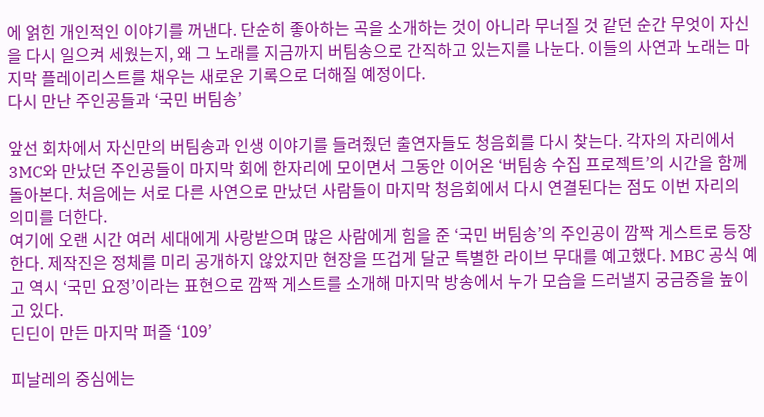에 얽힌 개인적인 이야기를 꺼낸다. 단순히 좋아하는 곡을 소개하는 것이 아니라 무너질 것 같던 순간 무엇이 자신을 다시 일으켜 세웠는지, 왜 그 노래를 지금까지 버팀송으로 간직하고 있는지를 나눈다. 이들의 사연과 노래는 마지막 플레이리스트를 채우는 새로운 기록으로 더해질 예정이다.
다시 만난 주인공들과 ‘국민 버팀송’

앞선 회차에서 자신만의 버팀송과 인생 이야기를 들려줬던 출연자들도 청음회를 다시 찾는다. 각자의 자리에서 3MC와 만났던 주인공들이 마지막 회에 한자리에 모이면서 그동안 이어온 ‘버팀송 수집 프로젝트’의 시간을 함께 돌아본다. 처음에는 서로 다른 사연으로 만났던 사람들이 마지막 청음회에서 다시 연결된다는 점도 이번 자리의 의미를 더한다.
여기에 오랜 시간 여러 세대에게 사랑받으며 많은 사람에게 힘을 준 ‘국민 버팀송’의 주인공이 깜짝 게스트로 등장한다. 제작진은 정체를 미리 공개하지 않았지만 현장을 뜨겁게 달군 특별한 라이브 무대를 예고했다. MBC 공식 예고 역시 ‘국민 요정’이라는 표현으로 깜짝 게스트를 소개해 마지막 방송에서 누가 모습을 드러낼지 궁금증을 높이고 있다.
딘딘이 만든 마지막 퍼즐 ‘109’

피날레의 중심에는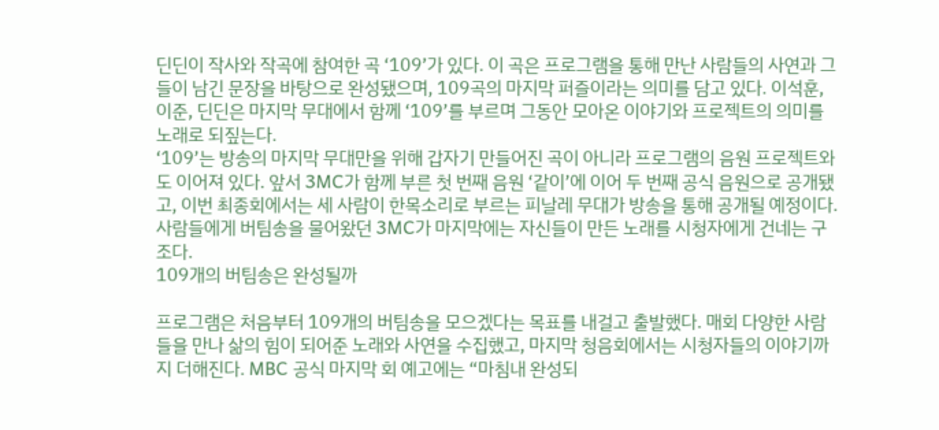딘딘이 작사와 작곡에 참여한 곡 ‘109’가 있다. 이 곡은 프로그램을 통해 만난 사람들의 사연과 그들이 남긴 문장을 바탕으로 완성됐으며, 109곡의 마지막 퍼즐이라는 의미를 담고 있다. 이석훈, 이준, 딘딘은 마지막 무대에서 함께 ‘109’를 부르며 그동안 모아온 이야기와 프로젝트의 의미를 노래로 되짚는다.
‘109’는 방송의 마지막 무대만을 위해 갑자기 만들어진 곡이 아니라 프로그램의 음원 프로젝트와도 이어져 있다. 앞서 3MC가 함께 부른 첫 번째 음원 ‘같이’에 이어 두 번째 공식 음원으로 공개됐고, 이번 최종회에서는 세 사람이 한목소리로 부르는 피날레 무대가 방송을 통해 공개될 예정이다. 사람들에게 버팀송을 물어왔던 3MC가 마지막에는 자신들이 만든 노래를 시청자에게 건네는 구조다.
109개의 버팀송은 완성될까

프로그램은 처음부터 109개의 버팀송을 모으겠다는 목표를 내걸고 출발했다. 매회 다양한 사람들을 만나 삶의 힘이 되어준 노래와 사연을 수집했고, 마지막 청음회에서는 시청자들의 이야기까지 더해진다. MBC 공식 마지막 회 예고에는 “마침내 완성되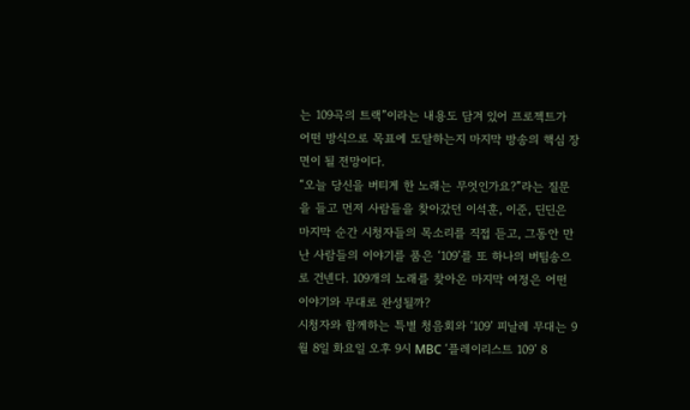는 109곡의 트랙”이라는 내용도 담겨 있어 프로젝트가 어떤 방식으로 목표에 도달하는지 마지막 방송의 핵심 장면이 될 전망이다.
“오늘 당신을 버티게 한 노래는 무엇인가요?”라는 질문을 들고 먼저 사람들을 찾아갔던 이석훈, 이준, 딘딘은 마지막 순간 시청자들의 목소리를 직접 듣고, 그동안 만난 사람들의 이야기를 품은 ‘109’를 또 하나의 버팀송으로 건넨다. 109개의 노래를 찾아온 마지막 여정은 어떤 이야기와 무대로 완성될까?
시청자와 함께하는 특별 청음회와 ‘109’ 피날레 무대는 9월 8일 화요일 오후 9시 MBC ‘플레이리스트 109’ 8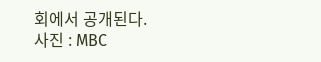회에서 공개된다.
사진 : MBC